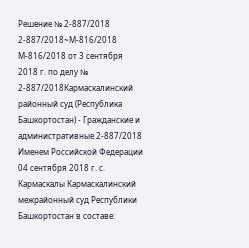Решение № 2-887/2018 2-887/2018~М-816/2018 М-816/2018 от 3 сентября 2018 г. по делу № 2-887/2018Кармаскалинский районный суд (Республика Башкортостан) - Гражданские и административные 2-887/2018 Именем Российской Федерации 04 сентября 2018 г. с. Кармаскалы Кармаскалинский межрайонный суд Республики Башкортостан в составе: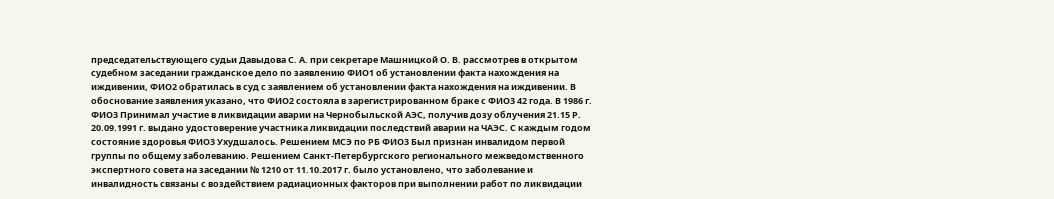председательствующего судьи Давыдова С. А. при секретаре Машницкой О. В. рассмотрев в открытом судебном заседании гражданское дело по заявлению ФИО1 об установлении факта нахождения на иждивении, ФИО2 обратилась в суд с заявлением об установлении факта нахождения на иждивении. В обоснование заявления указано, что ФИО2 состояла в зарегистрированном браке с ФИО3 42 года. В 1986 г. ФИО3 Принимал участие в ликвидации аварии на Чернобыльской АЭС, получив дозу облучения 21.15 Р. 20.09.1991 г. выдано удостоверение участника ликвидации последствий аварии на ЧАЭС. С каждым годом состояние здоровья ФИО3 Ухудшалось. Решением МСЭ по РБ ФИО3 Был признан инвалидом первой группы по общему заболеванию. Решением Санкт-Петербургского регионального межведомственного экспертного совета на заседании № 1210 от 11.10.2017 г. было установлено, что заболевание и инвалидность связаны с воздействием радиационных факторов при выполнении работ по ликвидации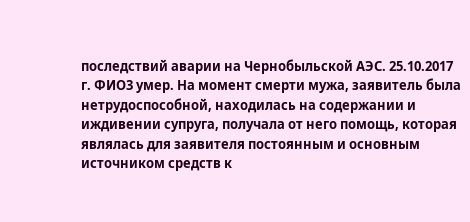последствий аварии на Чернобыльской АЭС. 25.10.2017 г. ФИО3 умер. На момент смерти мужа, заявитель была нетрудоспособной, находилась на содержании и иждивении супруга, получала от него помощь, которая являлась для заявителя постоянным и основным источником средств к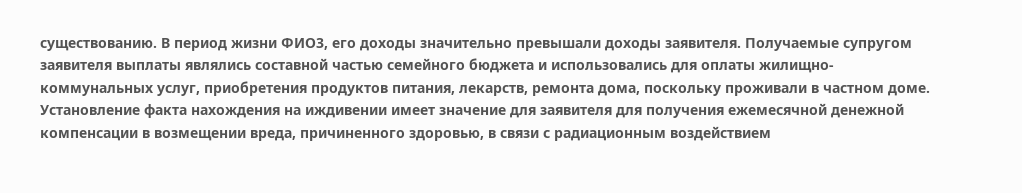существованию. В период жизни ФИО3, его доходы значительно превышали доходы заявителя. Получаемые супругом заявителя выплаты являлись составной частью семейного бюджета и использовались для оплаты жилищно-коммунальных услуг, приобретения продуктов питания, лекарств, ремонта дома, поскольку проживали в частном доме. Установление факта нахождения на иждивении имеет значение для заявителя для получения ежемесячной денежной компенсации в возмещении вреда, причиненного здоровью, в связи с радиационным воздействием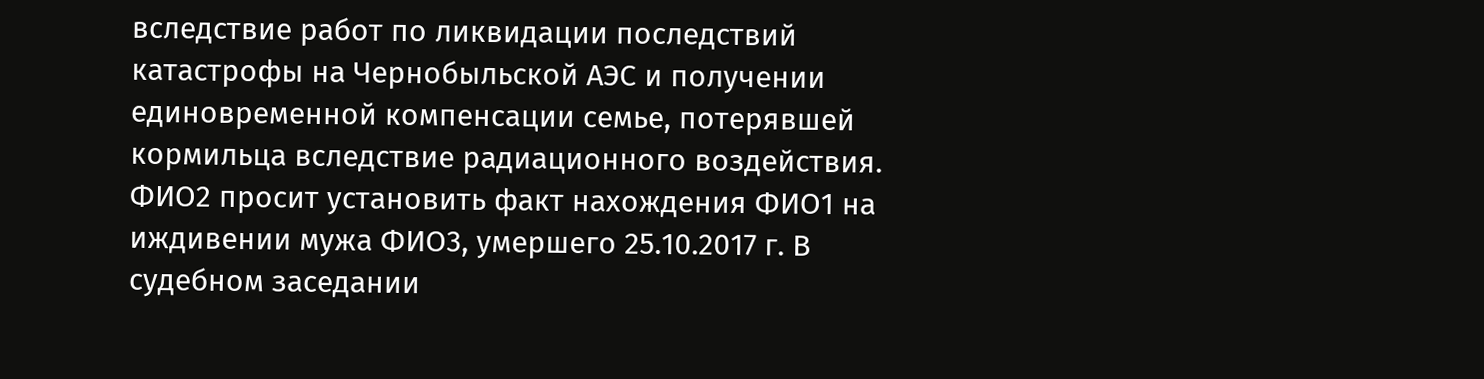вследствие работ по ликвидации последствий катастрофы на Чернобыльской АЭС и получении единовременной компенсации семье, потерявшей кормильца вследствие радиационного воздействия. ФИО2 просит установить факт нахождения ФИО1 на иждивении мужа ФИО3, умершего 25.10.2017 г. В судебном заседании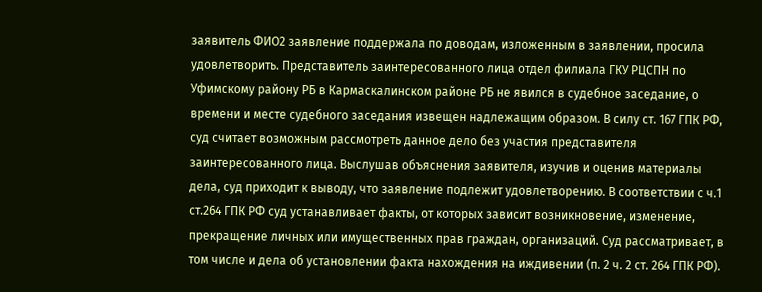заявитель ФИО2 заявление поддержала по доводам, изложенным в заявлении, просила удовлетворить. Представитель заинтересованного лица отдел филиала ГКУ РЦСПН по Уфимскому району РБ в Кармаскалинском районе РБ не явился в судебное заседание, о времени и месте судебного заседания извещен надлежащим образом. В силу ст. 167 ГПК РФ, суд считает возможным рассмотреть данное дело без участия представителя заинтересованного лица. Выслушав объяснения заявителя, изучив и оценив материалы дела, суд приходит к выводу, что заявление подлежит удовлетворению. В соответствии с ч.1 ст.264 ГПК РФ суд устанавливает факты, от которых зависит возникновение, изменение, прекращение личных или имущественных прав граждан, организаций. Суд рассматривает, в том числе и дела об установлении факта нахождения на иждивении (п. 2 ч. 2 ст. 264 ГПК РФ).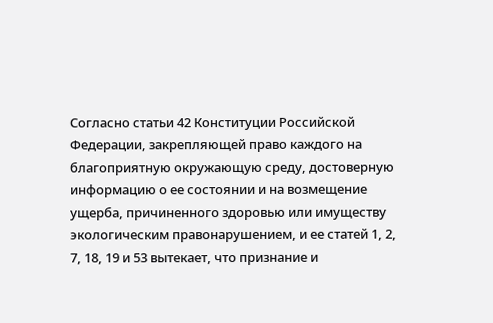Согласно статьи 42 Конституции Российской Федерации, закрепляющей право каждого на благоприятную окружающую среду, достоверную информацию о ее состоянии и на возмещение ущерба, причиненного здоровью или имуществу экологическим правонарушением, и ее статей 1, 2, 7, 18, 19 и 53 вытекает, что признание и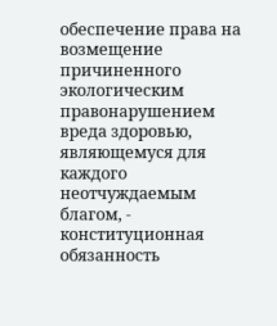обеспечение права на возмещение причиненного экологическим правонарушением вреда здоровью, являющемуся для каждого неотчуждаемым благом, - конституционная обязанность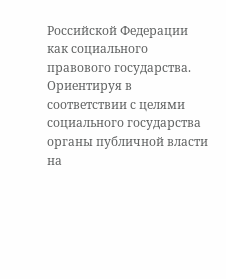Российской Федерации как социального правового государства. Ориентируя в соответствии с целями социального государства органы публичной власти на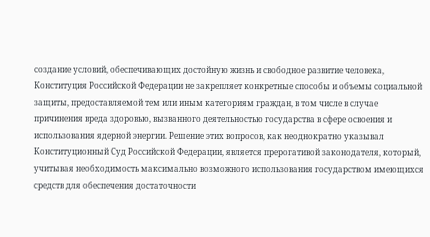создание условий, обеспечивающих достойную жизнь и свободное развитие человека, Конституция Российской Федерации не закрепляет конкретные способы и объемы социальной защиты, предоставляемой тем или иным категориям граждан, в том числе в случае причинения вреда здоровью, вызванного деятельностью государства в сфере освоения и использования ядерной энергии. Решение этих вопросов, как неоднократно указывал Конституционный Суд Российской Федерации, является прерогативой законодателя, который, учитывая необходимость максимально возможного использования государством имеющихся средств для обеспечения достаточности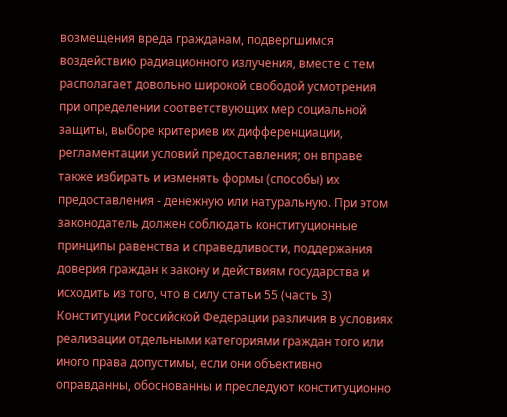возмещения вреда гражданам, подвергшимся воздействию радиационного излучения, вместе с тем располагает довольно широкой свободой усмотрения при определении соответствующих мер социальной защиты, выборе критериев их дифференциации, регламентации условий предоставления; он вправе также избирать и изменять формы (способы) их предоставления - денежную или натуральную. При этом законодатель должен соблюдать конституционные принципы равенства и справедливости, поддержания доверия граждан к закону и действиям государства и исходить из того, что в силу статьи 55 (часть 3) Конституции Российской Федерации различия в условиях реализации отдельными категориями граждан того или иного права допустимы, если они объективно оправданны, обоснованны и преследуют конституционно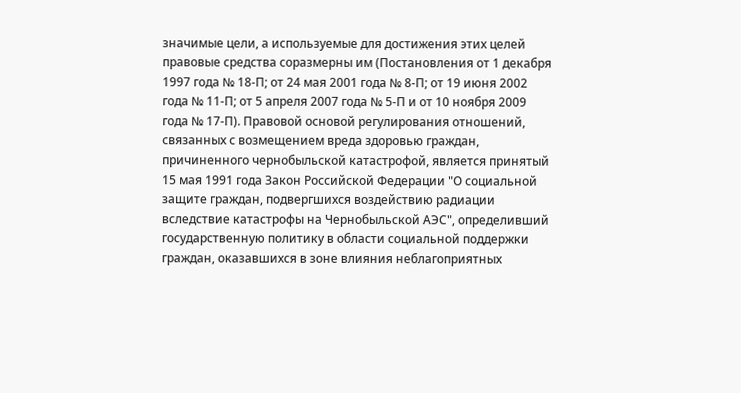значимые цели, а используемые для достижения этих целей правовые средства соразмерны им (Постановления от 1 декабря 1997 года № 18-П; от 24 мая 2001 года № 8-П; от 19 июня 2002 года № 11-П; от 5 апреля 2007 года № 5-П и от 10 ноября 2009 года № 17-П). Правовой основой регулирования отношений, связанных с возмещением вреда здоровью граждан, причиненного чернобыльской катастрофой, является принятый 15 мая 1991 года Закон Российской Федерации "О социальной защите граждан, подвергшихся воздействию радиации вследствие катастрофы на Чернобыльской АЭС", определивший государственную политику в области социальной поддержки граждан, оказавшихся в зоне влияния неблагоприятных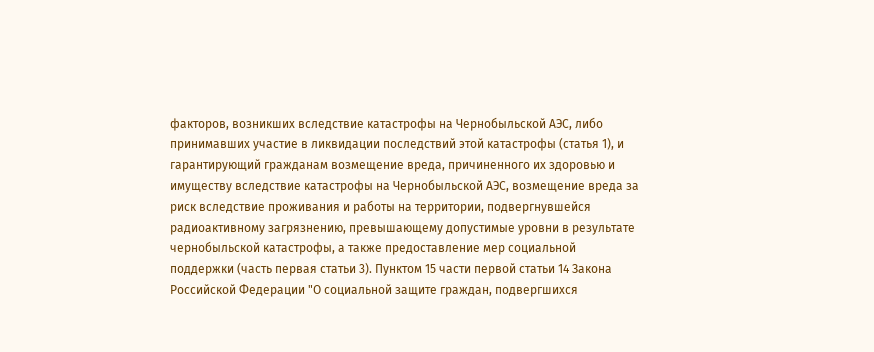факторов, возникших вследствие катастрофы на Чернобыльской АЭС, либо принимавших участие в ликвидации последствий этой катастрофы (статья 1), и гарантирующий гражданам возмещение вреда, причиненного их здоровью и имуществу вследствие катастрофы на Чернобыльской АЭС, возмещение вреда за риск вследствие проживания и работы на территории, подвергнувшейся радиоактивному загрязнению, превышающему допустимые уровни в результате чернобыльской катастрофы, а также предоставление мер социальной поддержки (часть первая статьи 3). Пунктом 15 части первой статьи 14 Закона Российской Федерации "О социальной защите граждан, подвергшихся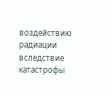воздействию радиации вследствие катастрофы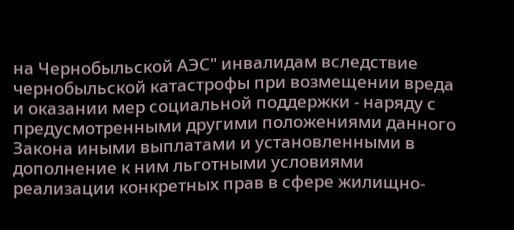на Чернобыльской АЭС" инвалидам вследствие чернобыльской катастрофы при возмещении вреда и оказании мер социальной поддержки - наряду с предусмотренными другими положениями данного Закона иными выплатами и установленными в дополнение к ним льготными условиями реализации конкретных прав в сфере жилищно-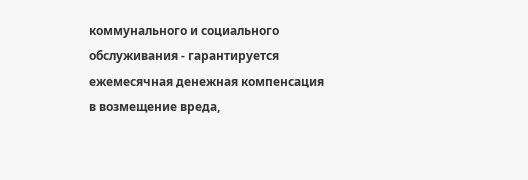коммунального и социального обслуживания - гарантируется ежемесячная денежная компенсация в возмещение вреда,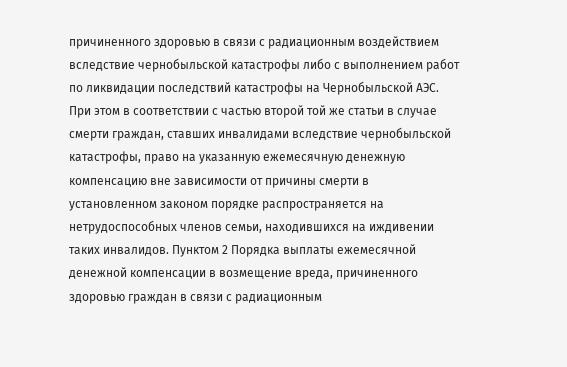причиненного здоровью в связи с радиационным воздействием вследствие чернобыльской катастрофы либо с выполнением работ по ликвидации последствий катастрофы на Чернобыльской АЭС. При этом в соответствии с частью второй той же статьи в случае смерти граждан, ставших инвалидами вследствие чернобыльской катастрофы, право на указанную ежемесячную денежную компенсацию вне зависимости от причины смерти в установленном законом порядке распространяется на нетрудоспособных членов семьи, находившихся на иждивении таких инвалидов. Пунктом 2 Порядка выплаты ежемесячной денежной компенсации в возмещение вреда, причиненного здоровью граждан в связи с радиационным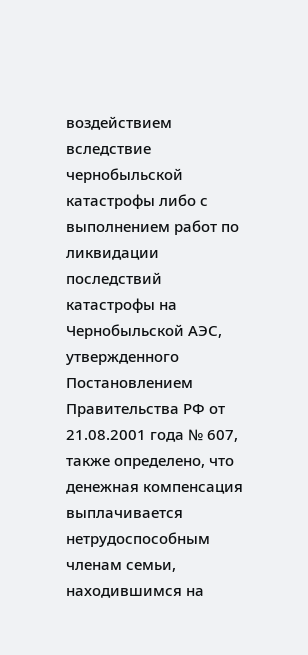воздействием вследствие чернобыльской катастрофы либо с выполнением работ по ликвидации последствий катастрофы на Чернобыльской АЭС, утвержденного Постановлением Правительства РФ от 21.08.2001 года № 607, также определено, что денежная компенсация выплачивается нетрудоспособным членам семьи, находившимся на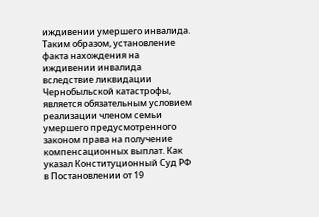иждивении умершего инвалида. Таким образом, установление факта нахождения на иждивении инвалида вследствие ликвидации Чернобыльской катастрофы, является обязательным условием реализации членом семьи умершего предусмотренного законом права на получение компенсационных выплат. Как указал Конституционный Суд РФ в Постановлении от 19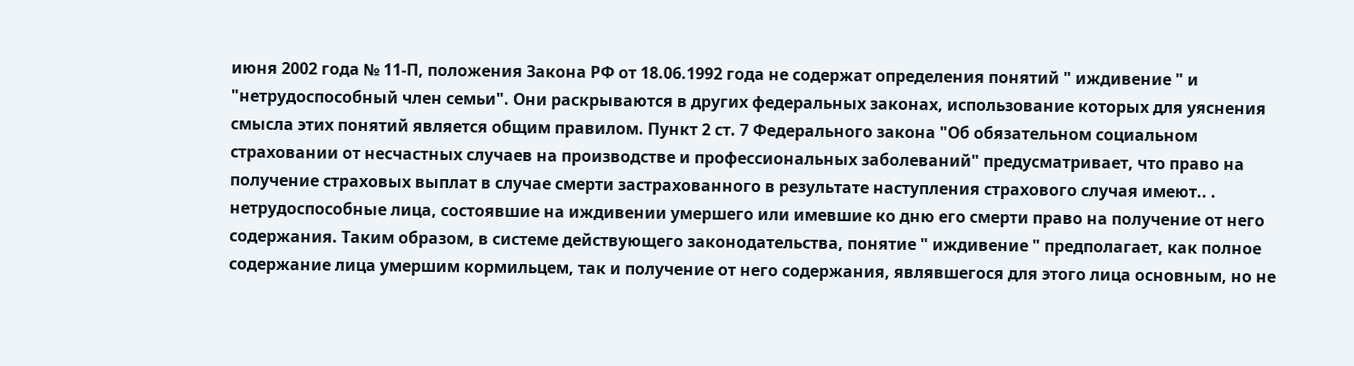июня 2002 года № 11-П, положения Закона РФ от 18.06.1992 года не содержат определения понятий " иждивение " и "нетрудоспособный член семьи". Они раскрываются в других федеральных законах, использование которых для уяснения смысла этих понятий является общим правилом. Пункт 2 ст. 7 Федерального закона "Об обязательном социальном страховании от несчастных случаев на производстве и профессиональных заболеваний" предусматривает, что право на получение страховых выплат в случае смерти застрахованного в результате наступления страхового случая имеют.. . нетрудоспособные лица, состоявшие на иждивении умершего или имевшие ко дню его смерти право на получение от него содержания. Таким образом, в системе действующего законодательства, понятие " иждивение " предполагает, как полное содержание лица умершим кормильцем, так и получение от него содержания, являвшегося для этого лица основным, но не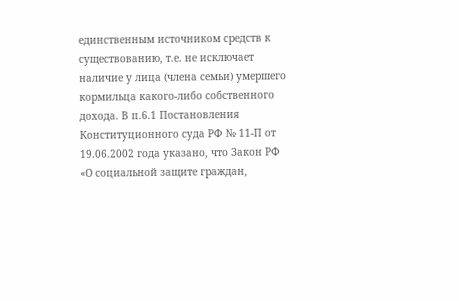единственным источником средств к существованию, т.е. не исключает наличие у лица (члена семьи) умершего кормильца какого-либо собственного дохода. В п.6.1 Постановления Конституционного суда РФ № 11-П от 19.06.2002 года указано, что Закон РФ «О социальной защите граждан,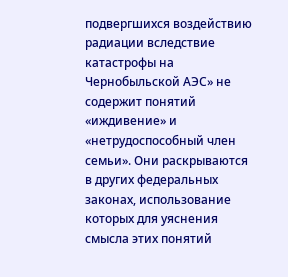подвергшихся воздействию радиации вследствие катастрофы на Чернобыльской АЭС» не содержит понятий «иждивение» и «нетрудоспособный член семьи». Они раскрываются в других федеральных законах, использование которых для уяснения смысла этих понятий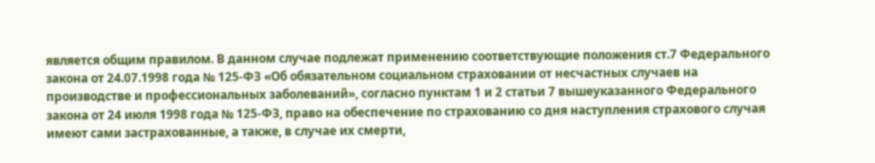является общим правилом. В данном случае подлежат применению соответствующие положения ст.7 Федерального закона от 24.07.1998 года № 125-ФЗ «Об обязательном социальном страховании от несчастных случаев на производстве и профессиональных заболеваний», согласно пунктам 1 и 2 статьи 7 вышеуказанного Федерального закона от 24 июля 1998 года № 125-ФЗ, право на обеспечение по страхованию со дня наступления страхового случая имеют сами застрахованные, а также, в случае их смерти,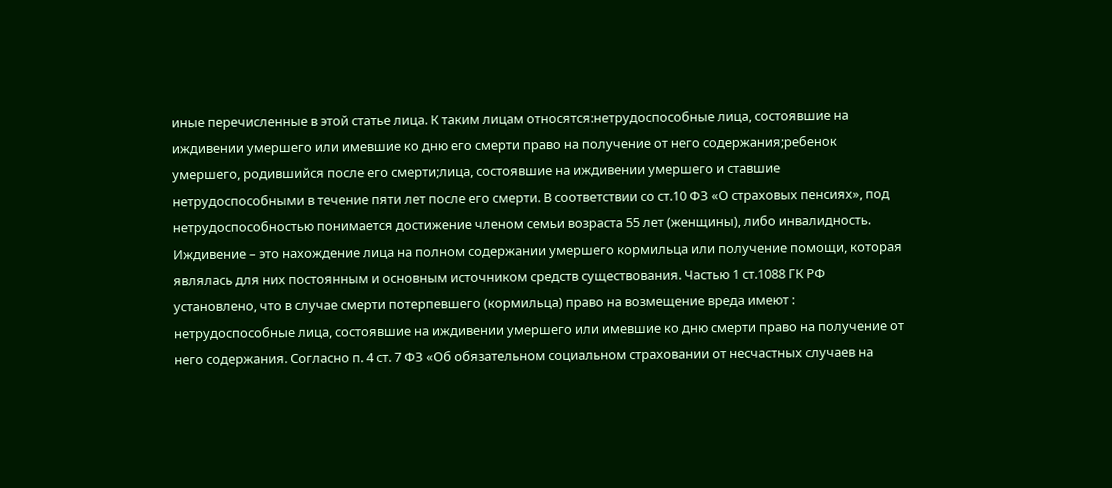иные перечисленные в этой статье лица. К таким лицам относятся:нетрудоспособные лица, состоявшие на иждивении умершего или имевшие ко дню его смерти право на получение от него содержания;ребенок умершего, родившийся после его смерти;лица, состоявшие на иждивении умершего и ставшие нетрудоспособными в течение пяти лет после его смерти. В соответствии со ст.10 ФЗ «О страховых пенсиях», под нетрудоспособностью понимается достижение членом семьи возраста 55 лет (женщины), либо инвалидность. Иждивение – это нахождение лица на полном содержании умершего кормильца или получение помощи, которая являлась для них постоянным и основным источником средств существования. Частью 1 ст.1088 ГК РФ установлено, что в случае смерти потерпевшего (кормильца) право на возмещение вреда имеют : нетрудоспособные лица, состоявшие на иждивении умершего или имевшие ко дню смерти право на получение от него содержания. Согласно п. 4 ст. 7 ФЗ «Об обязательном социальном страховании от несчастных случаев на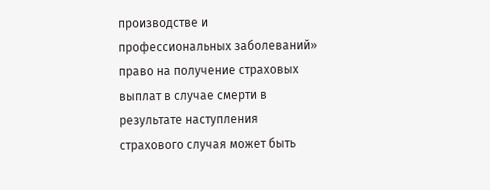производстве и профессиональных заболеваний» право на получение страховых выплат в случае смерти в результате наступления страхового случая может быть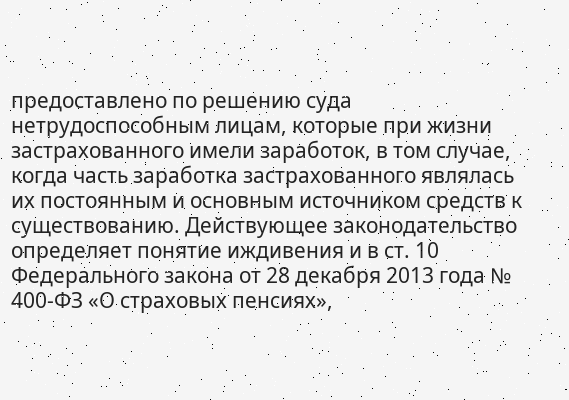предоставлено по решению суда нетрудоспособным лицам, которые при жизни застрахованного имели заработок, в том случае, когда часть заработка застрахованного являлась их постоянным и основным источником средств к существованию. Действующее законодательство определяет понятие иждивения и в ст. 10 Федерального закона от 28 декабря 2013 года № 400-ФЗ «О страховых пенсиях»,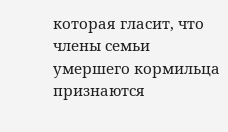которая гласит, что члены семьи умершего кормильца признаются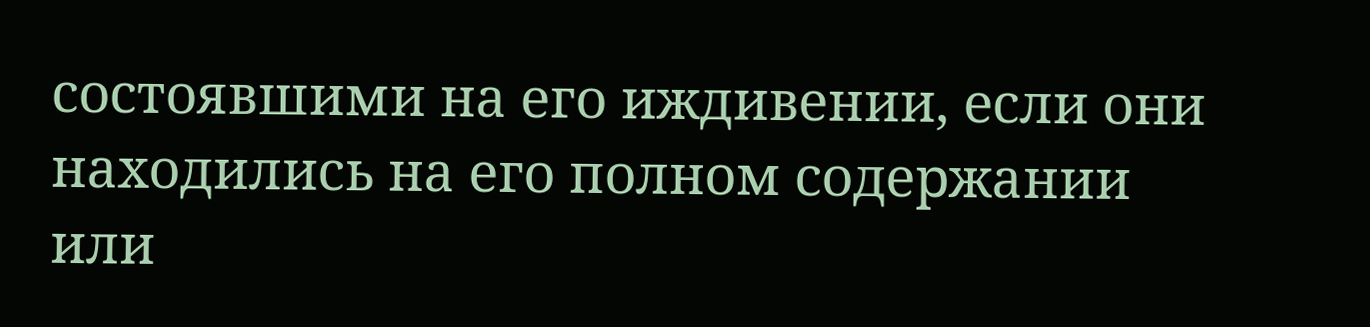состоявшими на его иждивении, если они находились на его полном содержании или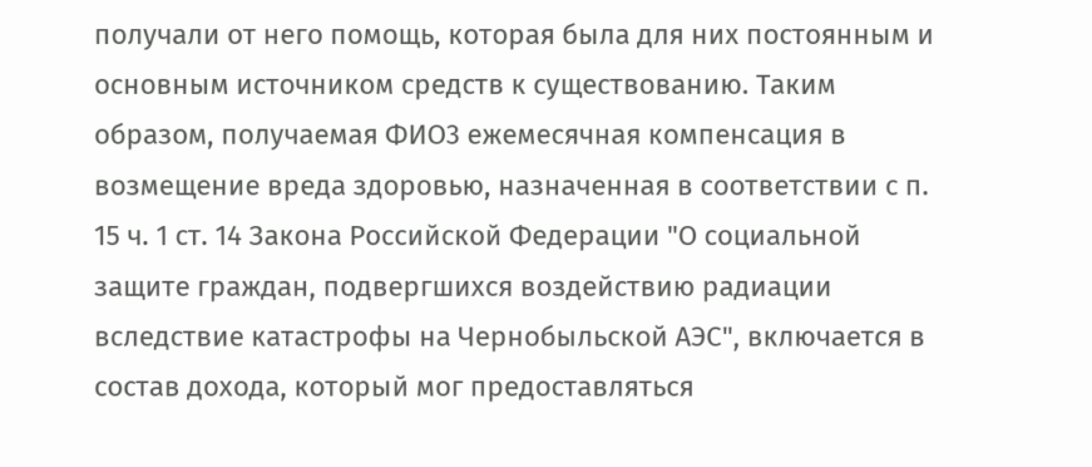получали от него помощь, которая была для них постоянным и основным источником средств к существованию. Таким образом, получаемая ФИО3 ежемесячная компенсация в возмещение вреда здоровью, назначенная в соответствии с п. 15 ч. 1 ст. 14 Закона Российской Федерации "О социальной защите граждан, подвергшихся воздействию радиации вследствие катастрофы на Чернобыльской АЭС", включается в состав дохода, который мог предоставляться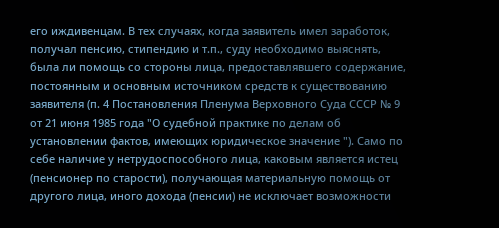его иждивенцам. В тех случаях, когда заявитель имел заработок, получал пенсию, стипендию и т.п., суду необходимо выяснять, была ли помощь со стороны лица, предоставлявшего содержание, постоянным и основным источником средств к существованию заявителя (п. 4 Постановления Пленума Верховного Суда СССР № 9 от 21 июня 1985 года "О судебной практике по делам об установлении фактов, имеющих юридическое значение "). Само по себе наличие у нетрудоспособного лица, каковым является истец (пенсионер по старости), получающая материальную помощь от другого лица, иного дохода (пенсии) не исключает возможности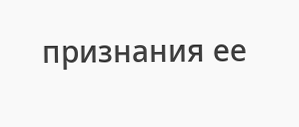признания ее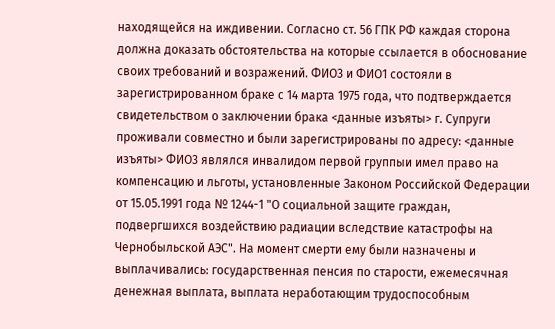находящейся на иждивении. Согласно ст. 56 ГПК РФ каждая сторона должна доказать обстоятельства на которые ссылается в обоснование своих требований и возражений. ФИО3 и ФИО1 состояли в зарегистрированном браке с 14 марта 1975 года, что подтверждается свидетельством о заключении брака <данные изъяты> г. Супруги проживали совместно и были зарегистрированы по адресу: <данные изъяты> ФИО3 являлся инвалидом первой группыи имел право на компенсацию и льготы, установленные Законом Российской Федерации от 15.05.1991 года № 1244-1 "О социальной защите граждан, подвергшихся воздействию радиации вследствие катастрофы на Чернобыльской АЭС". На момент смерти ему были назначены и выплачивались: государственная пенсия по старости, ежемесячная денежная выплата, выплата неработающим трудоспособным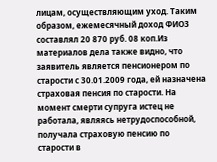лицам, осуществляющим уход. Таким образом, ежемесячный доход ФИО3 составлял 20 870 руб. 08 коп.Из материалов дела также видно, что заявитель является пенсионером по старости с 30.01.2009 года, ей назначена страховая пенсия по старости. На момент смерти супруга истец не работала, являясь нетрудоспособной, получала страховую пенсию по старости в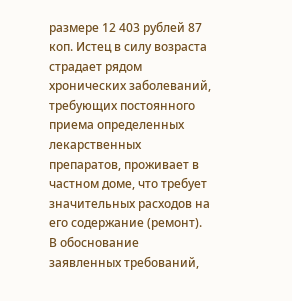размере 12 403 рублей 87 коп. Истец в силу возраста страдает рядом хронических заболеваний, требующих постоянного приема определенных лекарственных препаратов, проживает в частном доме, что требует значительных расходов на его содержание (ремонт). В обоснование заявленных требований,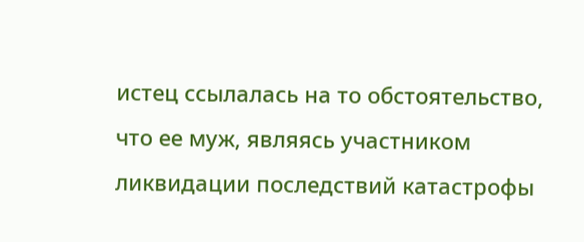истец ссылалась на то обстоятельство, что ее муж, являясь участником ликвидации последствий катастрофы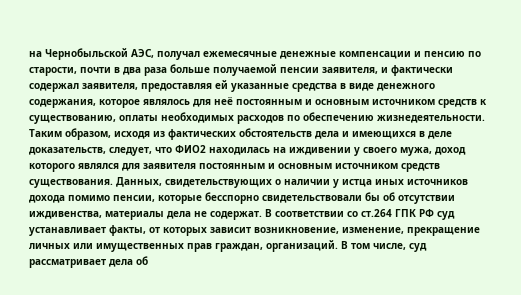на Чернобыльской АЭС, получал ежемесячные денежные компенсации и пенсию по старости, почти в два раза больше получаемой пенсии заявителя, и фактически содержал заявителя, предоставляя ей указанные средства в виде денежного содержания, которое являлось для неё постоянным и основным источником средств к существованию, оплаты необходимых расходов по обеспечению жизнедеятельности. Таким образом, исходя из фактических обстоятельств дела и имеющихся в деле доказательств, следует, что ФИО2 находилась на иждивении у своего мужа, доход которого являлся для заявителя постоянным и основным источником средств существования. Данных, свидетельствующих о наличии у истца иных источников дохода помимо пенсии, которые бесспорно свидетельствовали бы об отсутствии иждивенства, материалы дела не содержат. В соответствии со ст.264 ГПК РФ суд устанавливает факты, от которых зависит возникновение, изменение, прекращение личных или имущественных прав граждан, организаций. В том числе, суд рассматривает дела об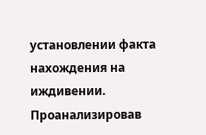установлении факта нахождения на иждивении. Проанализировав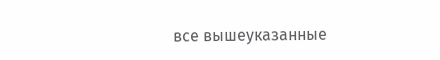все вышеуказанные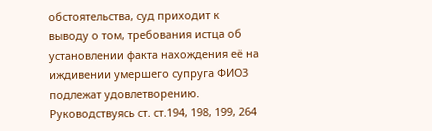обстоятельства, суд приходит к выводу о том, требования истца об установлении факта нахождения её на иждивении умершего супруга ФИО3 подлежат удовлетворению. Руководствуясь ст. ст.194, 198, 199, 264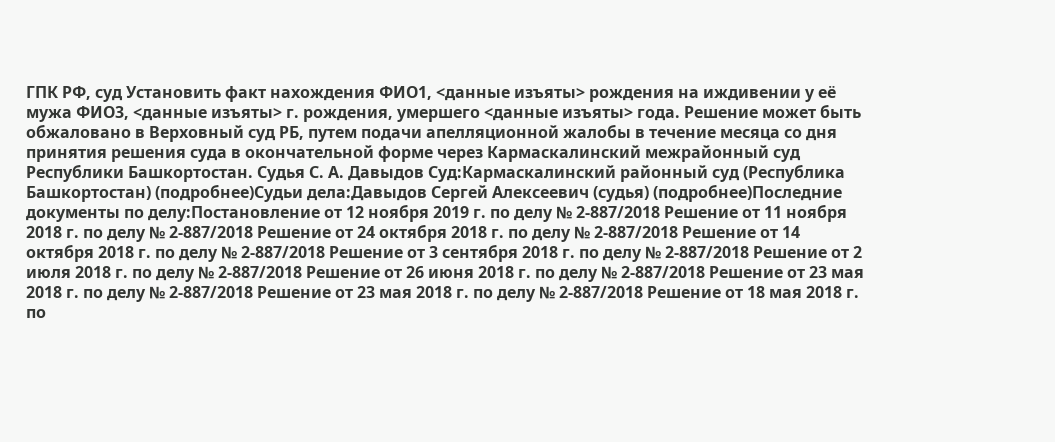ГПК РФ, суд Установить факт нахождения ФИО1, <данные изъяты> рождения на иждивении у её мужа ФИО3, <данные изъяты> г. рождения, умершего <данные изъяты> года. Решение может быть обжаловано в Верховный суд РБ, путем подачи апелляционной жалобы в течение месяца со дня принятия решения суда в окончательной форме через Кармаскалинский межрайонный суд Республики Башкортостан. Судья С. А. Давыдов Суд:Кармаскалинский районный суд (Республика Башкортостан) (подробнее)Судьи дела:Давыдов Сергей Алексеевич (судья) (подробнее)Последние документы по делу:Постановление от 12 ноября 2019 г. по делу № 2-887/2018 Решение от 11 ноября 2018 г. по делу № 2-887/2018 Решение от 24 октября 2018 г. по делу № 2-887/2018 Решение от 14 октября 2018 г. по делу № 2-887/2018 Решение от 3 сентября 2018 г. по делу № 2-887/2018 Решение от 2 июля 2018 г. по делу № 2-887/2018 Решение от 26 июня 2018 г. по делу № 2-887/2018 Решение от 23 мая 2018 г. по делу № 2-887/2018 Решение от 23 мая 2018 г. по делу № 2-887/2018 Решение от 18 мая 2018 г. по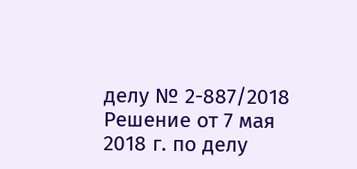делу № 2-887/2018 Решение от 7 мая 2018 г. по делу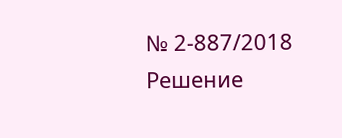№ 2-887/2018 Решение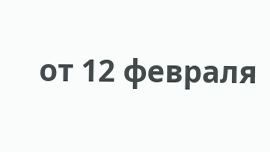от 12 февраля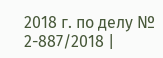2018 г. по делу № 2-887/2018 |